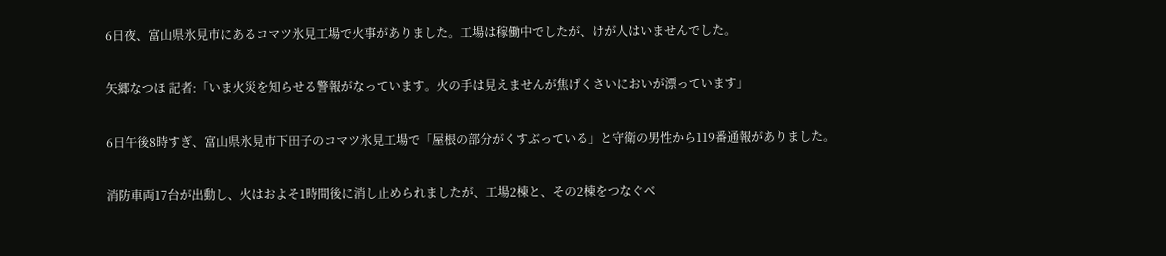6日夜、富山県氷見市にあるコマツ氷見工場で火事がありました。工場は稼働中でしたが、けが人はいませんでした。

矢郷なつほ 記者:「いま火災を知らせる警報がなっています。火の手は見えませんが焦げくさいにおいが漂っています」

6日午後8時すぎ、富山県氷見市下田子のコマツ氷見工場で「屋根の部分がくすぶっている」と守衛の男性から119番通報がありました。

消防車両17台が出動し、火はおよそ1時間後に消し止められましたが、工場2棟と、その2棟をつなぐベ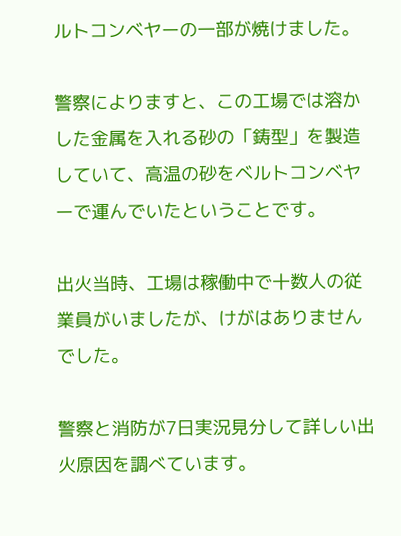ルトコンベヤーの一部が焼けました。

警察によりますと、この工場では溶かした金属を入れる砂の「鋳型」を製造していて、高温の砂をベルトコンベヤーで運んでいたということです。

出火当時、工場は稼働中で十数人の従業員がいましたが、けがはありませんでした。

警察と消防が7日実況見分して詳しい出火原因を調べています。